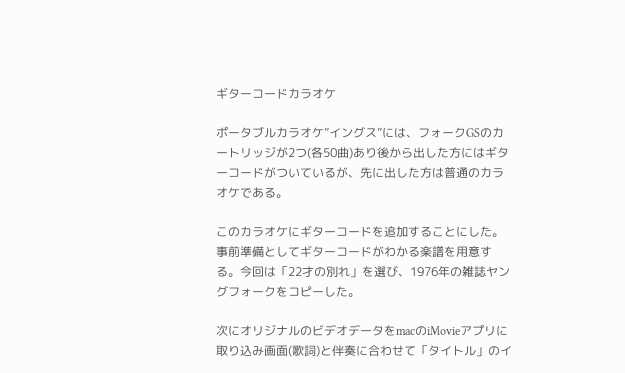ギターコードカラオケ

ポータブルカラオケ”イングス”には、フォークGSのカートリッジが2つ(各50曲)あり後から出した方にはギターコードがついているが、先に出した方は普通のカラオケである。

このカラオケにギターコードを追加することにした。事前準備としてギターコードがわかる楽譜を用意する。今回は「22才の別れ」を選び、1976年の雑誌ヤングフォークをコピーした。

次にオリジナルのビデオデータをmacのiMovieアプリに取り込み画面(歌詞)と伴奏に合わせて「タイトル」のイ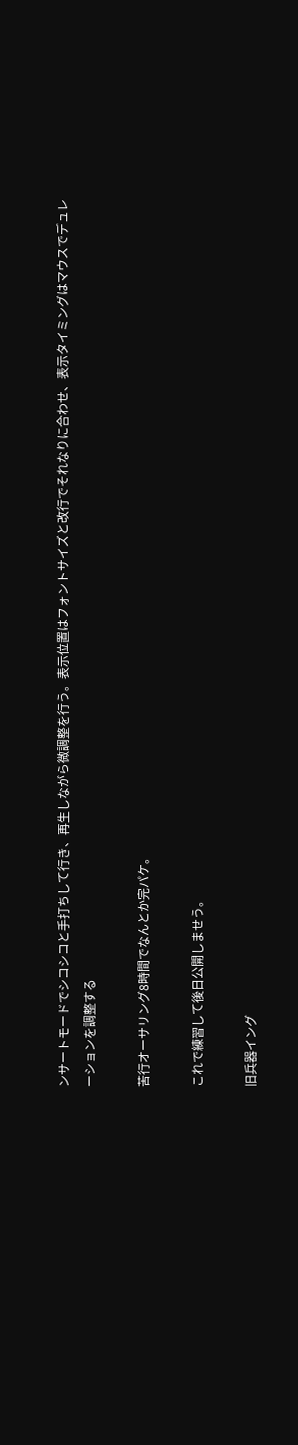ンサートモードでシコシコと手打ちして行き、再生しながら微調整を行う。表示位置はフォントサイズと改行でそれなりに合わせ、表示タイミングはマウスでデュレーションを調整する

苦行オーサリング8時間でなんとか完パケ。

これで練習して後日公開しませう。

旧兵器イング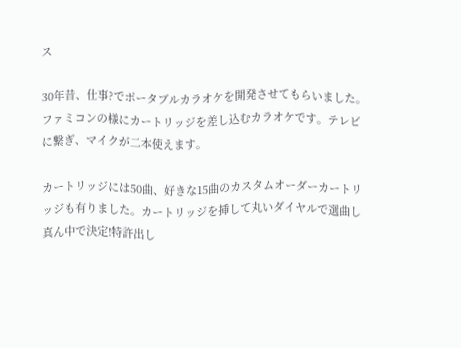ス

30年昔、仕事?でポータブルカラオケを開発させてもらいました。ファミコンの様にカートリッジを差し込むカラオケです。テレビに繋ぎ、マイクが二本使えます。

カートリッジには50曲、好きな15曲のカスタムオーダーカートリッジも有りました。カートリッジを挿して丸いダイヤルで選曲し真ん中で決定!特許出し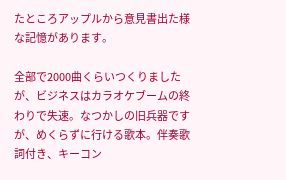たところアップルから意見書出た様な記憶があります。

全部で2000曲くらいつくりましたが、ビジネスはカラオケブームの終わりで失速。なつかしの旧兵器ですが、めくらずに行ける歌本。伴奏歌詞付き、キーコン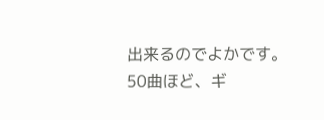出来るのでよかです。50曲ほど、ギ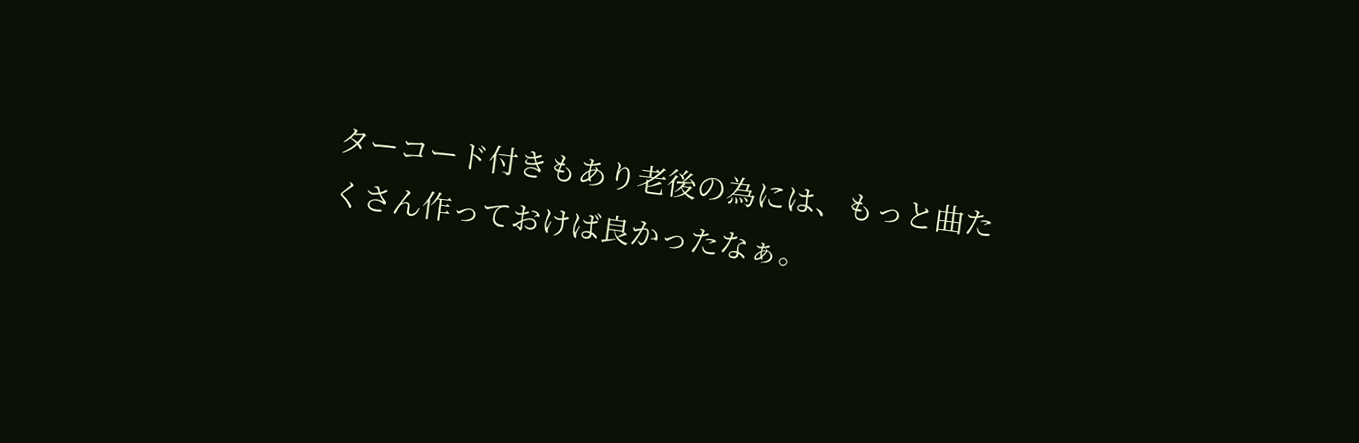ターコード付きもあり老後の為には、もっと曲たくさん作っておけば良かったなぁ。